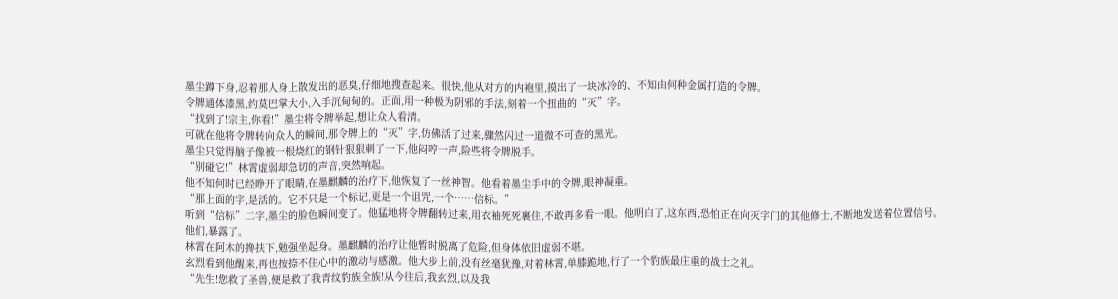墨尘蹲下身,忍着那人身上散发出的恶臭,仔细地搜查起来。很快,他从对方的内袍里,摸出了一块冰冷的、不知由何种金属打造的令牌。
令牌通体漆黑,约莫巴掌大小,入手沉甸甸的。正面,用一种极为阴邪的手法,刻着一个扭曲的“灭”字。
“找到了!宗主,你看!”墨尘将令牌举起,想让众人看清。
可就在他将令牌转向众人的瞬间,那令牌上的“灭”字,仿佛活了过来,骤然闪过一道微不可查的黑光。
墨尘只觉得脑子像被一根烧红的钢针狠狠刺了一下,他闷哼一声,险些将令牌脱手。
“别碰它!”林霄虚弱却急切的声音,突然响起。
他不知何时已经睁开了眼睛,在墨麒麟的治疗下,他恢复了一丝神智。他看着墨尘手中的令牌,眼神凝重。
“那上面的字,是活的。它不只是一个标记,更是一个诅咒,一个……信标。”
听到“信标”二字,墨尘的脸色瞬间变了。他猛地将令牌翻转过来,用衣袖死死裹住,不敢再多看一眼。他明白了,这东西,恐怕正在向灭字门的其他修士,不断地发送着位置信号。
他们,暴露了。
林霄在阿木的搀扶下,勉强坐起身。墨麒麟的治疗让他暂时脱离了危险,但身体依旧虚弱不堪。
玄烈看到他醒来,再也按捺不住心中的激动与感激。他大步上前,没有丝毫犹豫,对着林霄,单膝跪地,行了一个豹族最庄重的战士之礼。
“先生!您救了圣兽,便是救了我青纹豹族全族!从今往后,我玄烈,以及我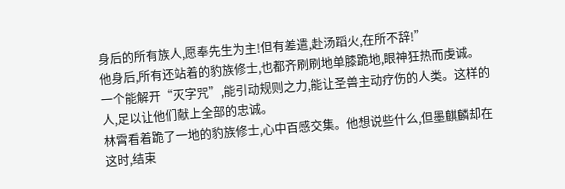身后的所有族人,愿奉先生为主!但有差遣,赴汤蹈火,在所不辞!”
他身后,所有还站着的豹族修士,也都齐刷刷地单膝跪地,眼神狂热而虔诚。
一个能解开“灭字咒”,能引动规则之力,能让圣兽主动疗伤的人类。这样的人,足以让他们献上全部的忠诚。
林霄看着跪了一地的豹族修士,心中百感交集。他想说些什么,但墨麒麟却在这时,结束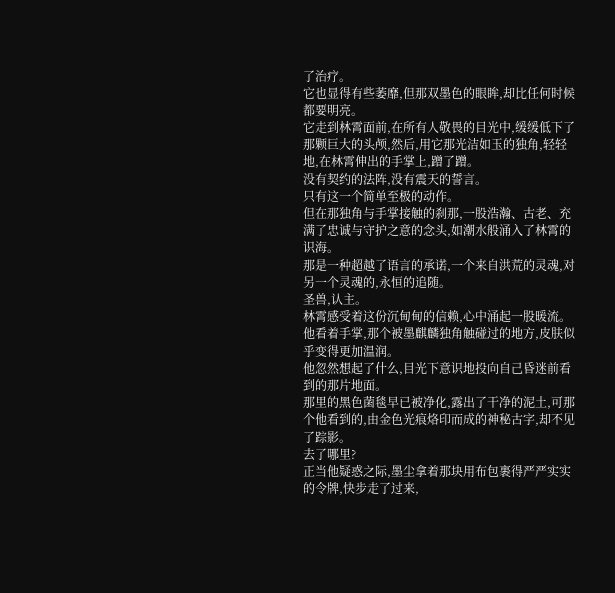了治疗。
它也显得有些萎靡,但那双墨色的眼眸,却比任何时候都要明亮。
它走到林霄面前,在所有人敬畏的目光中,缓缓低下了那颗巨大的头颅,然后,用它那光洁如玉的独角,轻轻地,在林霄伸出的手掌上,蹭了蹭。
没有契约的法阵,没有震天的誓言。
只有这一个简单至极的动作。
但在那独角与手掌接触的刹那,一股浩瀚、古老、充满了忠诚与守护之意的念头,如潮水般涌入了林霄的识海。
那是一种超越了语言的承诺,一个来自洪荒的灵魂,对另一个灵魂的,永恒的追随。
圣兽,认主。
林霄感受着这份沉甸甸的信赖,心中涌起一股暖流。他看着手掌,那个被墨麒麟独角触碰过的地方,皮肤似乎变得更加温润。
他忽然想起了什么,目光下意识地投向自己昏迷前看到的那片地面。
那里的黑色菌毯早已被净化,露出了干净的泥土,可那个他看到的,由金色光痕烙印而成的神秘古字,却不见了踪影。
去了哪里?
正当他疑惑之际,墨尘拿着那块用布包裹得严严实实的令牌,快步走了过来,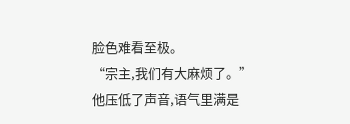脸色难看至极。
“宗主,我们有大麻烦了。”他压低了声音,语气里满是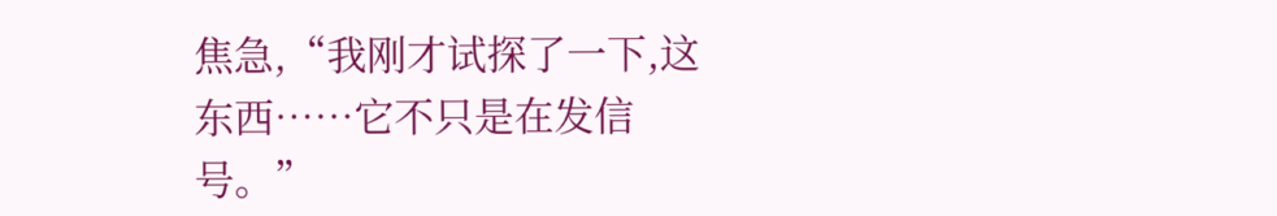焦急,“我刚才试探了一下,这东西……它不只是在发信号。”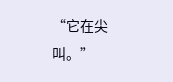“它在尖叫。”